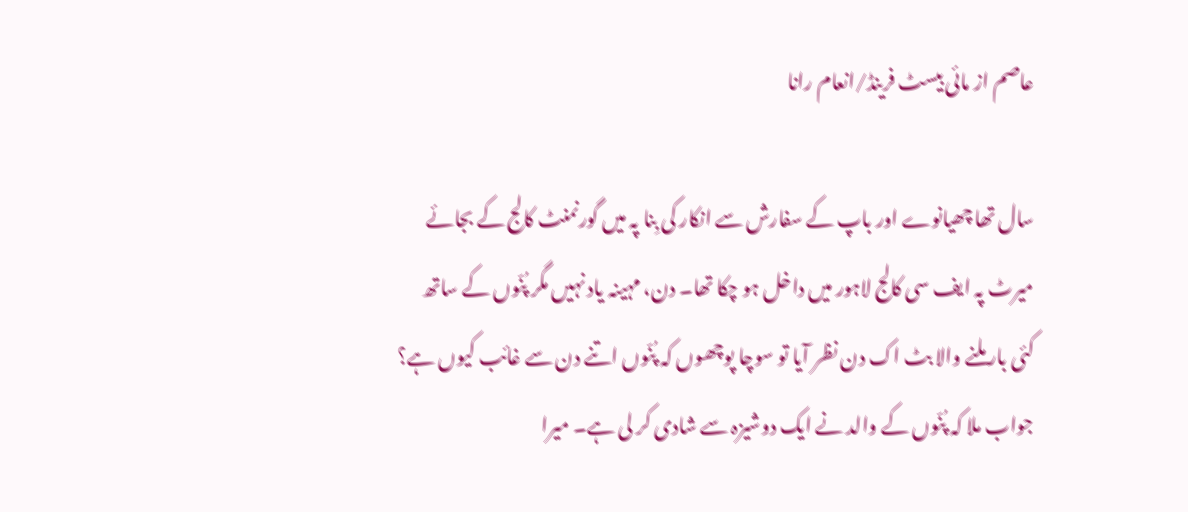عاصم از مائی بیسٹ فرینڈ/انعام رانا

سال تھا چھیانوے اور باپ کے سفارش سے انکار کی بِنا پہ میں گورنمنٹ کالج کے بجائے میرٹ پہ ایف سی کالج لاہور میں داخل ہو چکا تھا۔ دن، مہینہ یاد نہیں مگر پُنّوں کے ساتھ کئی بار ملنے والا بٹ اک دن نظر آیا تو سوچا پوچھوں کہ پُنّوں اتنے دن سے غائب کیوں ہے؟ جواب ملا کہ پُنّوں کے والد نے ایک دوشیزہ سے شادی کر لی ہے۔ میرا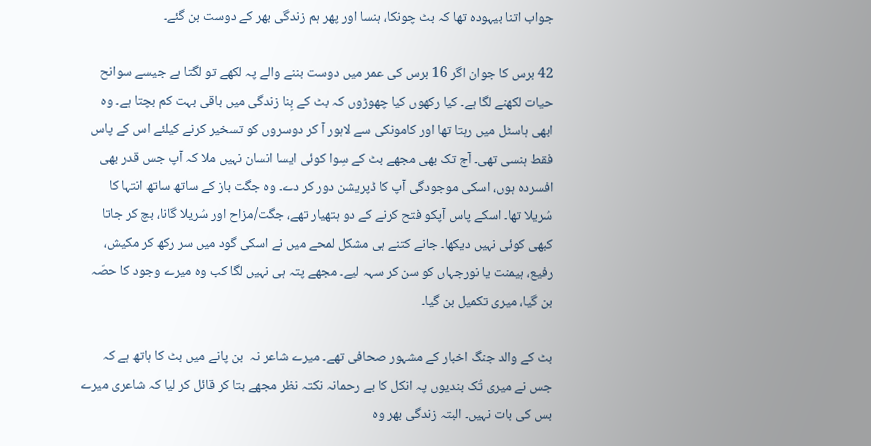جواب اتنا بیہودہ تھا کہ بٹ چونکا، ہنسا اور پھر ہم زندگی بھر کے دوست بن گئے۔

42 برس کا جوان اگر 16 برس کی عمر میں دوست بننے والے پہ لکھے تو لگتا ہے جیسے سوانح حیات لکھنے لگا ہے۔ کیا رکھوں کیا چھوڑوں کہ بٹ کے بِنا زندگی میں باقی بہت کم بچتا ہے۔ وہ ابھی ہاسٹل میں رہتا تھا اور کامونکی سے لاہور آ کر دوسروں کو تسخیر کرنے کیلئے اس کے پاس فقط ہنسی تھی۔ آج تک بھی مجھے بٹ کے سِوا کوئی ایسا انسان نہیں ملا کہ آپ جس قدر بھی افسردہ ہوں، اسکی موجودگی آپ کا ڈپریشن دور کر دے۔ وہ جگت باز کے ساتھ ساتھ انتہا کا سُریلا تھا۔ اسکے پاس آپکو فتح کرنے کے دو ہتھیار تھے، جگت/مزاح اور سُریلا گانا، بچ کر جاتا کبھی کوئی نہیں دیکھا۔ جانے کتنے ہی مشکل لمحے میں نے اسکی گود میں سر رکھ کر مکیش، رفیع، ہیمنت یا نورجہاں کو سن کر سہہ لیے۔ مجھے پتہ ہی نہیں لگا کب وہ میرے وجود کا حصّہ بن گیا، میری تکمیل بن گیا۔

بٹ کے والد جنگ اخبار کے مشہور صحافی تھے۔ میرے شاعر نہ  بن پانے میں بٹ کا ہاتھ ہے کہ جس نے میری تُک بندیوں پہ انکل کا بے رحمانہ نکتہ نظر مجھے بتا کر قائل کر لیا کہ شاعری میرے بس کی بات نہیں۔ البتہ زندگی بھر وہ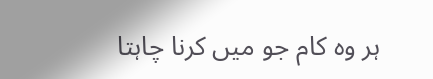ہر وہ کام جو میں کرنا چاہتا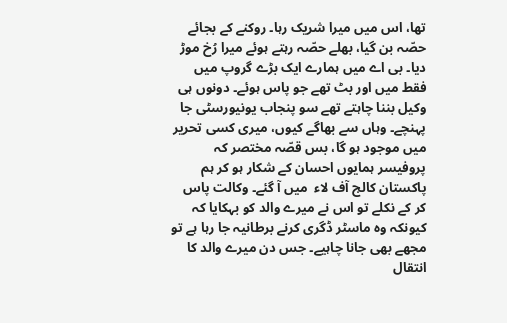تھا، اس میں میرا شریک رہا۔ روکنے کے بجائے حصّہ بن گیا، بھلے حصّہ رہتے ہوئے میرا رُخ موڑ دیا۔ بی اے میں ہمارے ایک بڑے گروپ میں فقط میں اور بٹ تھے جو پاس ہوئے۔ دونوں ہی وکیل بننا چاہتے تھے سو پنجاب یونیورسٹی جا پہنچے۔ وہاں سے بھاگے کیوں، میری کسی تحریر میں موجود ہو گا، بس قصّہ مختصر کہ پروفیسر ہمایوں احسان کے شکار ہو کر ہم پاکستان کالج آف لاء  میں آ گئے۔ وکالت پاس کر کے نکلے تو اس نے میرے والد کو بہکایا کہ کیونکہ وہ ماسٹر ڈگری کرنے برطانیہ جا رہا ہے تو مجھے بھی جانا چاہیے۔ جس دن میرے والد کا انتقال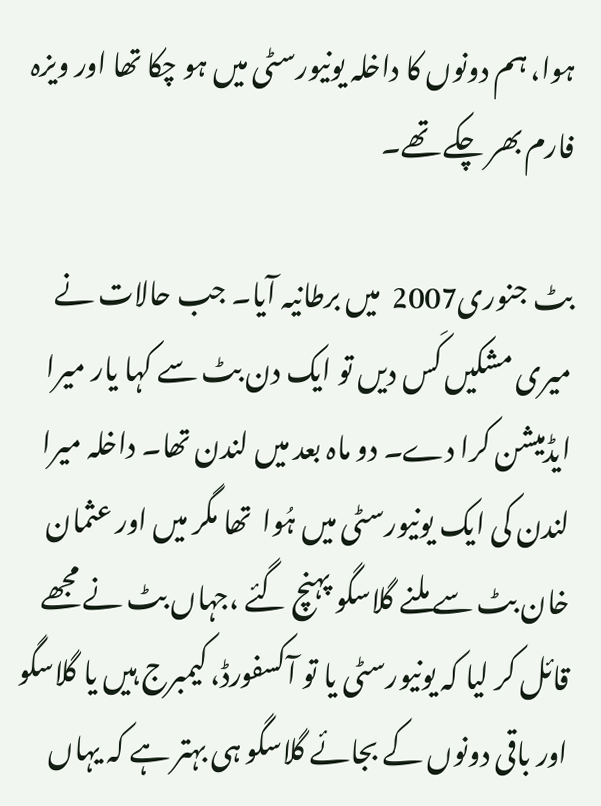ہوا، ہم دونوں کا داخلہ یونیورسٹی میں ہو چکا تھا اور ویزہ فارم بھر چکے تھے۔

بٹ جنوری2007  میں برطانیہ آیا۔ جب حالات نے میری مشکیں کَس دیں تو ایک دن بٹ سے کہا یار میرا ایڈمیشن کرا دے۔ دو ماہ بعد میں لندن تھا۔ داخلہ میرا لندن کی ایک یونیورسٹی میں ہُوا  تھا مگر میں اور عثمان خان بٹ سے ملنے گلاسگو پہنچ گئے ،جہاں بٹ نے مجھے قائل کر لیا کہ یونیورسٹی یا تو آکسفورڈ، کیمبرج ہیں یا گلاسگو اور باقی دونوں کے بجائے گلاسگو ہی بہتر ہے کہ یہاں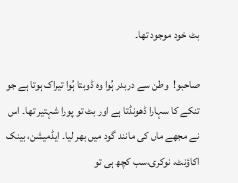بٹ خود موجود تھا۔

صاحبو!  وطن سے دربدر ہُوا وہ ڈوبتا ہُوا تیراک ہوتا ہے جو تنکے کا سہارا ڈھونڈتا ہے اور بٹ تو پورا شہتیر تھا۔ اس نے مجھے ماں کی مانند گود میں بھر لیا۔ ایڈمیشن، بینک اکاؤنٹ، نوکری،سب کچھ ہی تو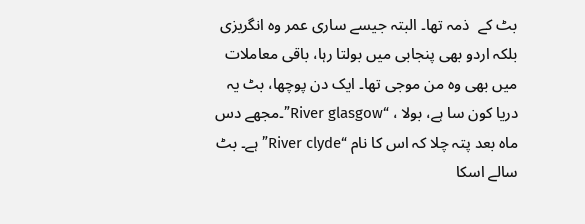بٹ کے  ذمہ تھا۔ البتہ جیسے ساری عمر وہ انگریزی بلکہ اردو بھی پنجابی میں بولتا رہا، باقی معاملات میں بھی وہ من موجی تھا۔ ایک دن پوچھا، بٹ یہ دریا کون سا ہے، بولا ، “River glasgow”۔مجھے دس ماہ بعد پتہ چلا کہ اس کا نام “River clyde” ہے۔ بٹ سالے اسکا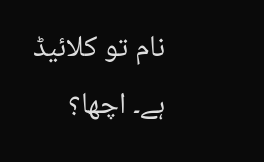نام تو کلائیڈ ہے۔ اچھا؟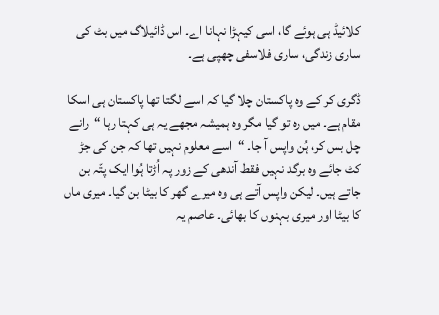کلائیڈ ہی ہوئے گا، اسی کیہڑا نہانا اے۔ اس ڈائیلاگ میں بٹ کی ساری زندگی، ساری فلاسفی چھپی ہے۔

ڈگری کر کے وہ پاکستان چلا گیا کہ اسے لگتا تھا پاکستان ہی اسکا مقام ہے۔ میں رہ تو گیا مگر وہ ہمیشہ مجھے یہ ہی کہتا رہا “رانے چل بس کر، ہُن واپس آ جا۔ “  اسے معلوم نہیں تھا کہ جن کی جڑ کٹ جائے وہ برگد نہیں فقط آندھی کے زور پہ اُڑتا ہُوا ایک پتّہ بن جاتے ہیں۔ لیکن واپس آتے ہی وہ میرے گھر کا بیٹا بن گیا۔ میری ماں کا بیٹا اور میری بہنوں کا بھائی۔ عاصم یہ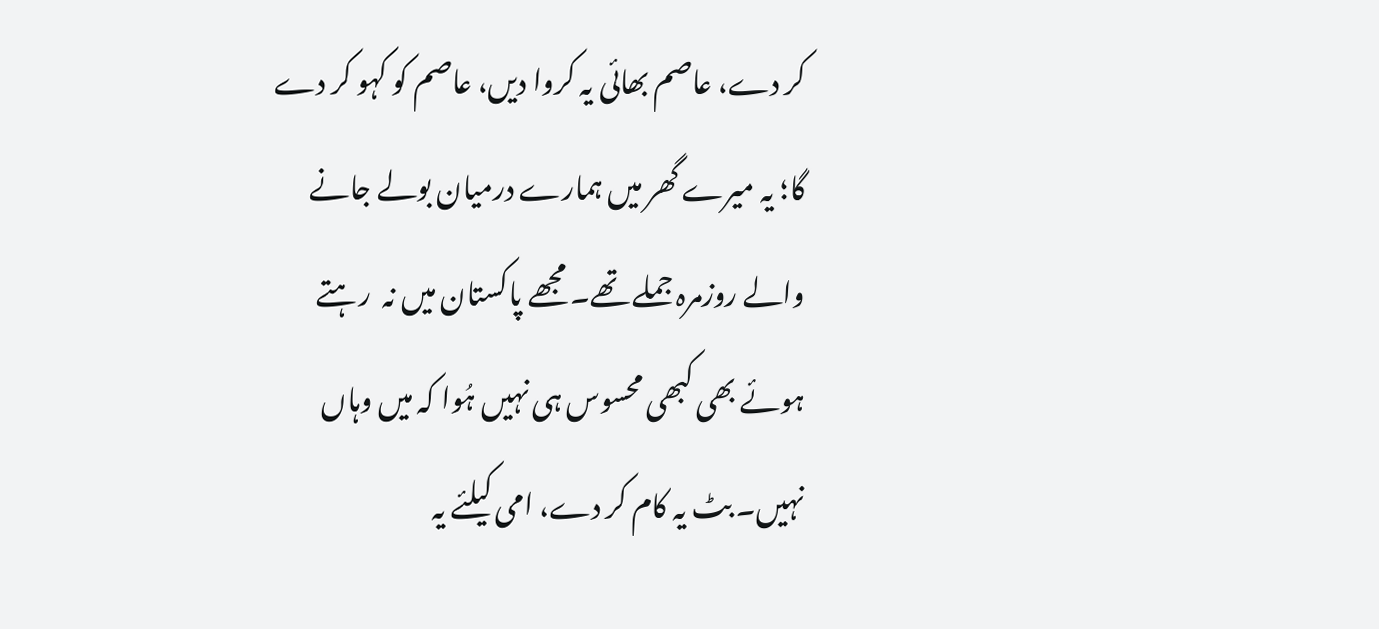کر دے، عاصم بھائی یہ کروا دیں، عاصم کو کہو کر دے گا؛ یہ میرے گھر میں ہمارے درمیان بولے جانے والے روزمرہ جملے تھے۔ مجھے پاکستان میں نہ  رہتے ہوئے بھی کبھی محسوس ہی نہیں ہُوا کہ میں وہاں نہیں۔ بٹ یہ کام کر دے، امی کیلئے یہ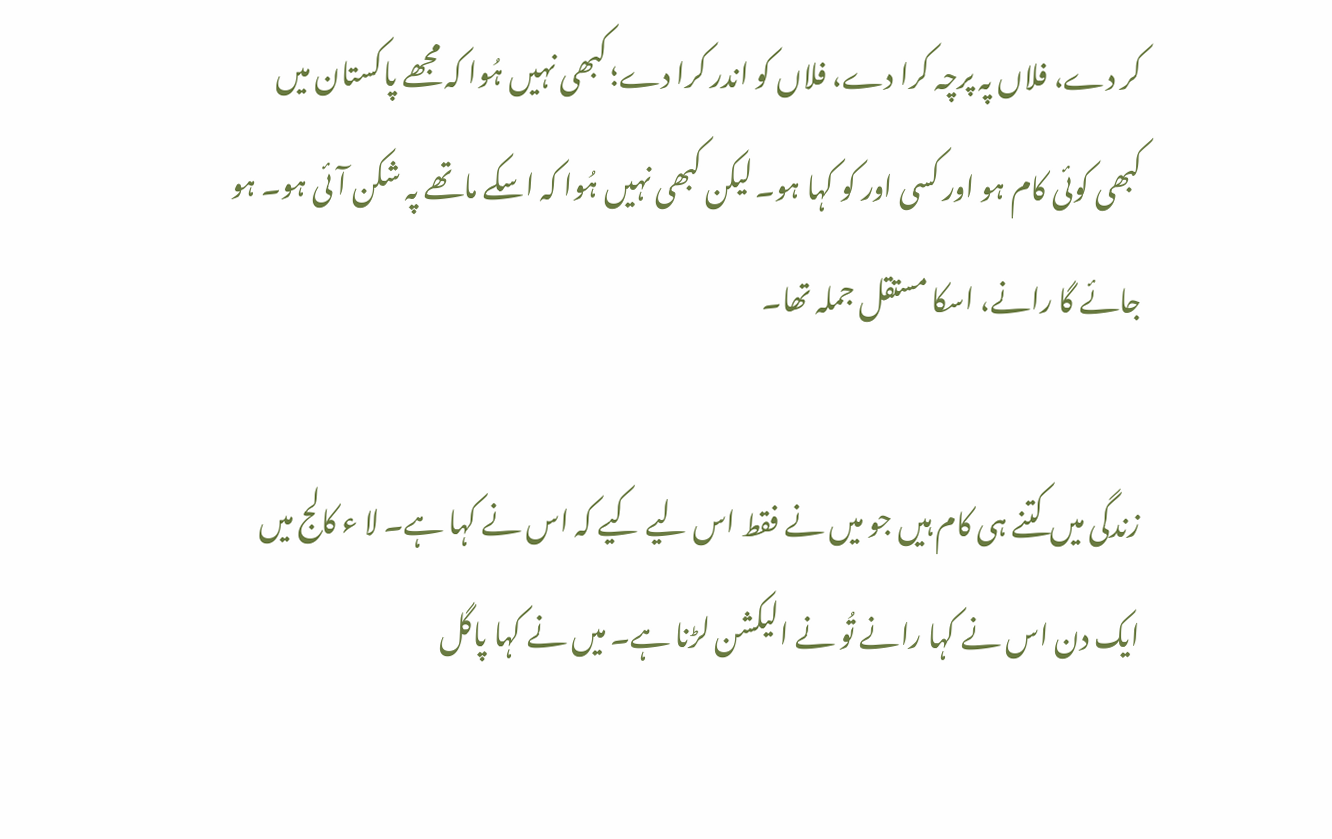کر دے، فلاں پہ پرچہ کرا دے، فلاں کو اندر کرا دے؛ کبھی نہیں ہُوا کہ مجھے پاکستان میں کبھی کوئی کام ہو اور کسی اور کو کہا ہو۔ لیکن کبھی نہیں ہُوا کہ اسکے ماتھے پہ شکن آئی ہو۔ ہو جائے گا رانے، اسکا مستقل جملہ تھا۔

زندگی میں کتنے ہی کام ہیں جو میں نے فقط اس لیے کیے کہ اس نے کہا ہے۔ لا ء کالج میں ایک دن اس نے کہا رانے تُو نے الیکشن لڑنا ہے۔ میں نے کہا پاگل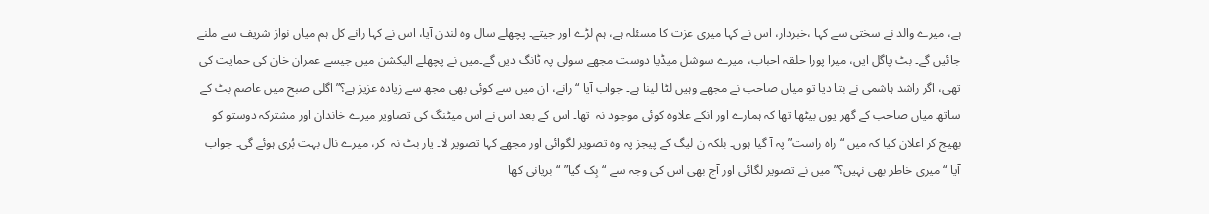ہے، میرے والد نے سختی سے کہا ،خبردار، اس نے کہا میری عزت کا مسئلہ ہے، ہم لڑے اور جیتے۔ پچھلے سال وہ لندن آیا، اس نے کہا رانے کل ہم میاں نواز شریف سے ملنے جائیں گے۔ بٹ پاگل ایں، میرا پورا حلقہ احباب، میرے سوشل میڈیا دوست مجھے سولی پہ ٹانگ دیں گے۔میں نے پچھلے الیکشن میں جیسے عمران خان کی حمایت کی تھی، اگر راشد ہاشمی نے بتا دیا تو میاں صاحب نے مجھے وہیں لٹا لینا ہے۔ جواب آیا “رانے، ان میں سے کوئی بھی مجھ سے زیادہ عزیز ہے؟” اگلی صبح میں عاصم بٹ کے ساتھ میاں صاحب کے گھر یوں بیٹھا تھا کہ ہمارے اور انکے علاوہ کوئی موجود نہ  تھا۔ اس کے بعد اس نے اس میٹنگ کی تصاویر میرے خاندان اور مشترکہ دوستو کو بھیج کر اعلان کیا کہ میں “راہ راست” پہ آ گیا ہوں۔ بلکہ ن لیگ کے پیجز پہ وہ تصویر لگوائی اور مجھے کہا تصویر لا۔ یار بٹ نہ  کر، میرے نال بہت بُری ہوئے گی۔ جواب آیا “میری خاطر بھی نہیں؟” میں نے تصویر لگائی اور آج بھی اس کی وجہ سے “بِک گیا” “بریانی کھا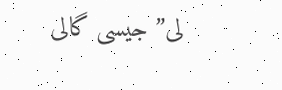لی” جیسی گالی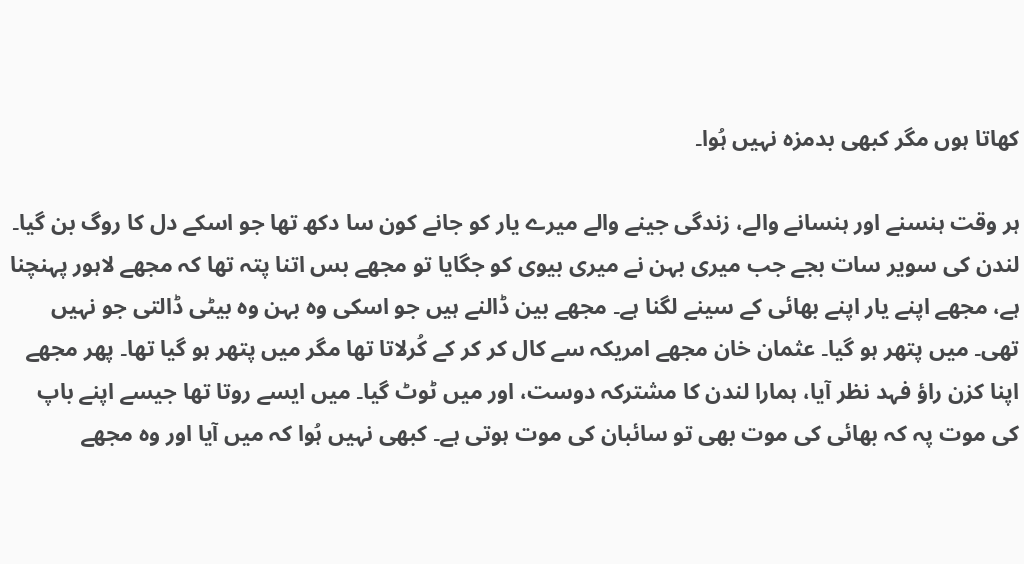کھاتا ہوں مگر کبھی بدمزہ نہیں ہُوا۔

ہر وقت ہنسنے اور ہنسانے والے، زندگی جینے والے میرے یار کو جانے کون سا دکھ تھا جو اسکے دل کا روگ بن گیا۔ لندن کی سویر سات بجے جب میری بہن نے میری بیوی کو جگایا تو مجھے بس اتنا پتہ تھا کہ مجھے لاہور پہنچنا ہے، مجھے اپنے یار اپنے بھائی کے سینے لگنا ہے۔ مجھے بین ڈالنے ہیں جو اسکی وہ بہن وہ بیٹی ڈالتی جو نہیں تھی۔ میں پتھر ہو گیا۔ عثمان خان مجھے امریکہ سے کال کر کر کے کُرلاتا تھا مگر میں پتھر ہو گیا تھا۔ پھر مجھے اپنا کزن راؤ فہد نظر آیا، ہمارا لندن کا مشترکہ دوست، اور میں ٹوٹ گیا۔ میں ایسے روتا تھا جیسے اپنے باپ کی موت پہ کہ بھائی کی موت بھی تو سائبان کی موت ہوتی ہے۔ کبھی نہیں ہُوا کہ میں آیا اور وہ مجھے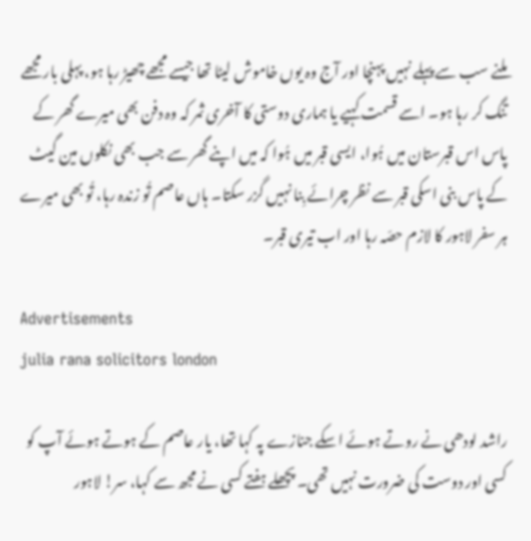ملنے سب سے پہلے نہیں پہنچا اور آج وہ یوں خاموش لیٹا تھا جیسے مجھے چھیڑ رہا ہو، پہلی بار مجھے تنگ کر رہا ہو۔ اسے قسمت کہیے یا ہماری دوستی کا آخری ثمر کہ وہ دفن بھی میرے گھر کے پاس اس قبرستان میں ہُوا، ایسی قبر میں ہُوا کہ میں اپنے گھر سے جب بھی نکلوں مین گیٹ کے پاس بنی اسکی قبر سے نظر چرائے بِنا نہیں گزر سکتا۔ ہاں عاصم تُو زندہ رہا، تُو بھی میرے ہر سفر لاہور کا لازم حصّہ رہا اور اب تیری قبر۔

Advertisements
julia rana solicitors london

راشد لودھی نے روتے ہوئے اسکے جنازے پہ کہا تھا، یار عاصم کے ہوتے ہوئے آپ کو کسی اور دوست کی ضرورت نہیں تھی۔ پچھلے ہفتے کسی نے مجھ سے کہا، سر! لاہور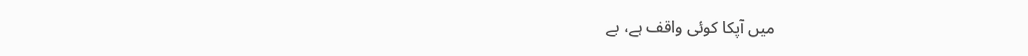میں آپکا کوئی واقف ہے، بے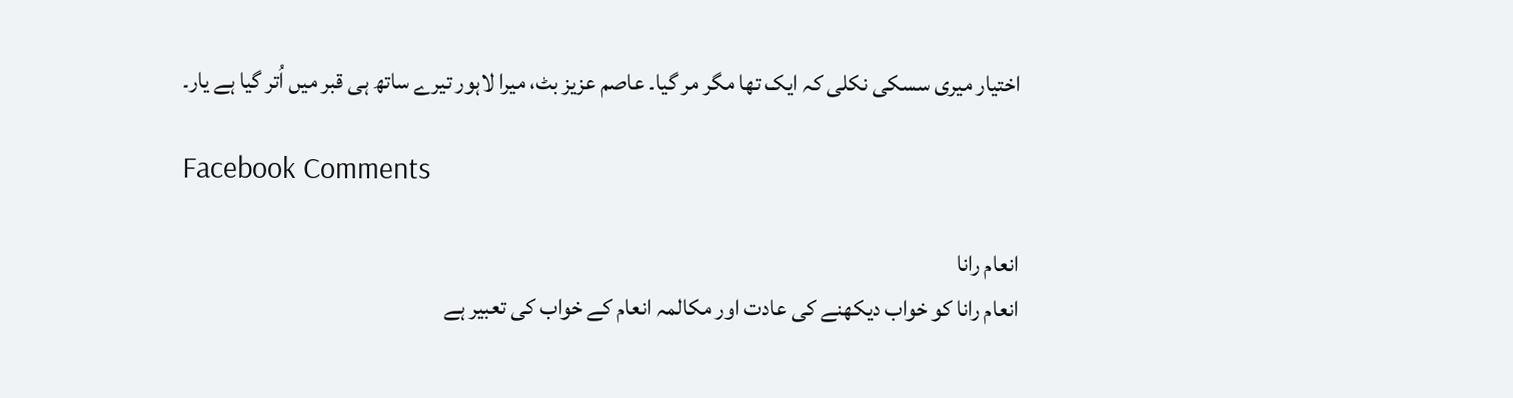اختیار میری سسکی نکلی کہ ایک تھا مگر مر گیا۔ عاصم عزیز بٹ، میرا لاہور تیرے ساتھ ہی قبر میں اُتر گیا ہے یار۔

Facebook Comments

انعام رانا
انعام رانا کو خواب دیکھنے کی عادت اور مکالمہ انعام کے خواب کی تعبیر ہے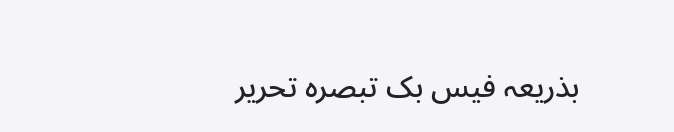بذریعہ فیس بک تبصرہ تحریر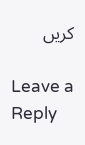کریں

Leave a Reply